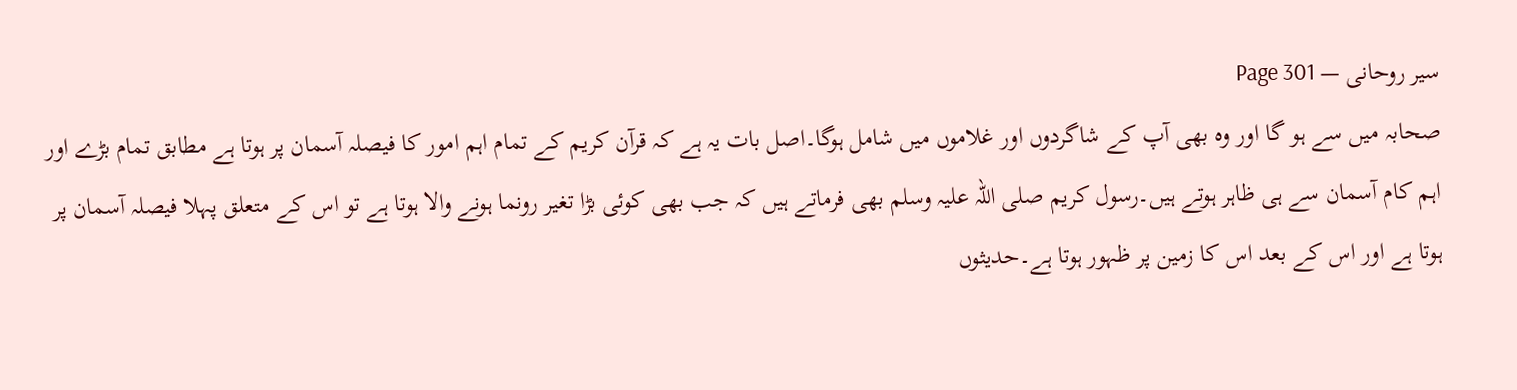سیر روحانی — Page 301
صحابہ میں سے ہو گا اور وہ بھی آپ کے شاگردوں اور غلاموں میں شامل ہوگا۔اصل بات یہ ہے کہ قرآن کریم کے تمام اہم امور کا فیصلہ آسمان پر ہوتا ہے مطابق تمام بڑے اور اہم کام آسمان سے ہی ظاہر ہوتے ہیں۔رسول کریم صلی اللہ علیہ وسلم بھی فرماتے ہیں کہ جب بھی کوئی بڑا تغیر رونما ہونے والا ہوتا ہے تو اس کے متعلق پہلا فیصلہ آسمان پر ہوتا ہے اور اس کے بعد اس کا زمین پر ظہور ہوتا ہے۔حدیثوں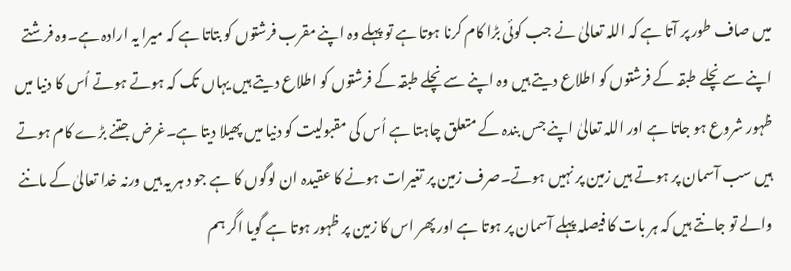میں صاف طور پر آتا ہے کہ اللہ تعالیٰ نے جب کوئی بڑا کام کرنا ہوتا ہے تو پہلے وہ اپنے مقرب فرشتوں کو بتاتا ہے کہ میرا یہ ارادہ ہے۔وہ فرشتے اپنے سے نچلے طبقہ کے فرشتوں کو اطلاع دیتے ہیں وہ اپنے سے نچلے طبقہ کے فرشتوں کو اطلاع دیتے ہیں یہاں تک کہ ہوتے ہوتے اُس کا دنیا میں ظہور شروع ہو جاتا ہے اور اللہ تعالیٰ اپنے جس بندہ کے متعلق چاہتا ہے اُس کی مقبولیت کو دنیا میں پھیلا دیتا ہے۔غرض جتنے بڑے کام ہوتے ہیں سب آسمان پر ہوتے ہیں زمین پر نہیں ہوتے۔صرف زمین پر تغیرات ہونے کا عقیدہ ان لوگوں کا ہے جو د ہر یہ ہیں ورنہ خدا تعالیٰ کے ماننے والے تو جانتے ہیں کہ ہر بات کا فیصلہ پہلے آسمان پر ہوتا ہے اور پھر اس کا زمین پر ظہور ہوتا ہے گویا اگر ہم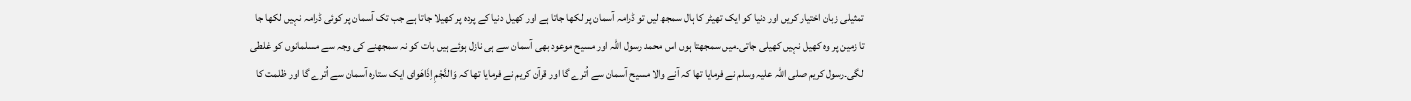تمثیلی زبان اختیار کریں اور دنیا کو ایک تھیٹر کا ہال سمجھ لیں تو ڈرامہ آسمان پر لکھا جاتا ہے اور کھیل دنیا کے پردہ پر کھیلا جاتا ہے جب تک آسمان پر کوئی ڈرامہ نہیں لکھا جا تا زمین پر وہ کھیل نہیں کھیلی جاتی۔میں سمجھتا ہوں اس محمد رسول اللہ اور مسیح موعود بھی آسمان سے ہی نازل ہوئے ہیں بات کو نہ سمجھنے کی وجہ سے مسلمانوں کو غلطی لگی۔رسول کریم صلی اللہ علیہ وسلم نے فرمایا تھا کہ آنے والا مسیح آسمان سے اُترے گا اور قرآن کریم نے فرمایا تھا کہ وَالنَّجْمِ اِذَاهَوای ایک ستارہ آسمان سے اُترے گا اور ظلمت کا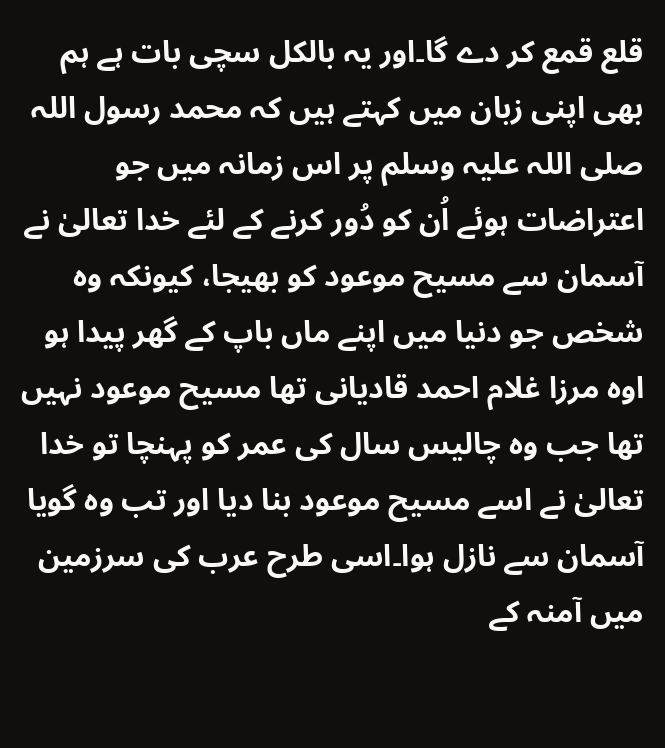قلع قمع کر دے گا۔اور یہ بالکل سچی بات ہے ہم بھی اپنی زبان میں کہتے ہیں کہ محمد رسول اللہ صلی اللہ علیہ وسلم پر اس زمانہ میں جو اعتراضات ہوئے اُن کو دُور کرنے کے لئے خدا تعالیٰ نے آسمان سے مسیح موعود کو بھیجا، کیونکہ وہ شخص جو دنیا میں اپنے ماں باپ کے گھر پیدا ہو اوہ مرزا غلام احمد قادیانی تھا مسیح موعود نہیں تھا جب وہ چالیس سال کی عمر کو پہنچا تو خدا تعالیٰ نے اسے مسیح موعود بنا دیا اور تب وہ گویا آسمان سے نازل ہوا۔اسی طرح عرب کی سرزمین میں آمنہ کے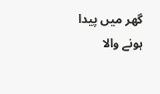گھر میں پیدا ہونے والا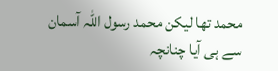محمد تھا لیکن محمد رسول اللہ آسمان سے ہی آیا چنانچہ